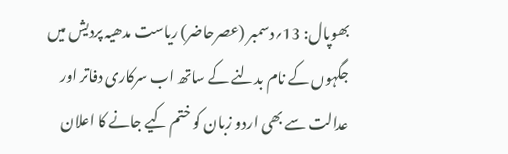بھوپال: 13؍دسمبر (عصرحاضر) ریاست مدھیہ پردیش میں جگہوں کے نام بدلنے کے ساتھ اب سرکاری دفاتر اور عدالت سے بھی اردو زبان کو ختم کیے جانے کا اعلان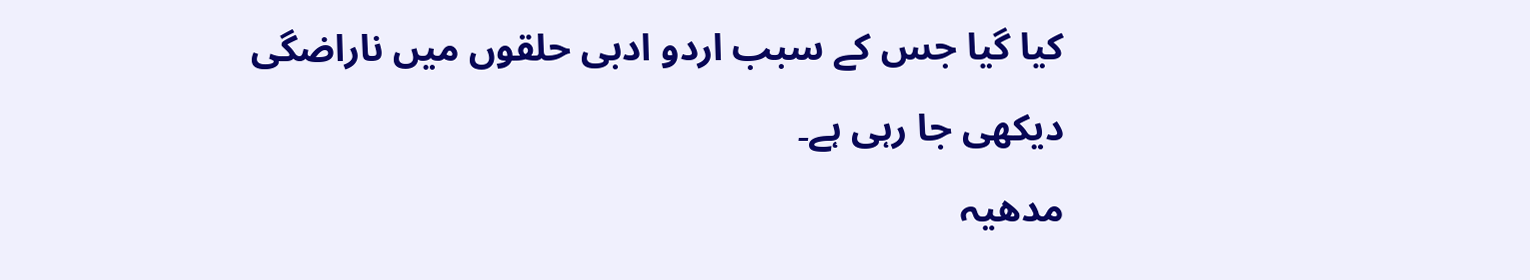کیا گیا جس کے سبب اردو ادبی حلقوں میں ناراضگی دیکھی جا رہی ہے۔
مدھیہ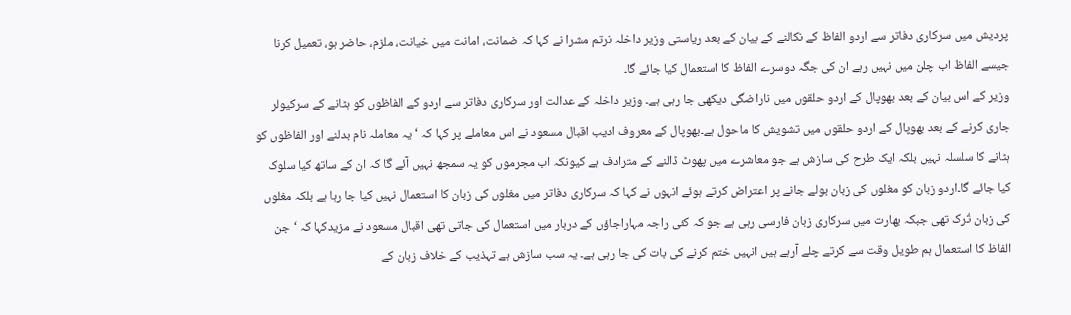پردیش میں سرکاری دفاتر سے اردو الفاظ کے نکالنے کے بیان کے بعد ریاستی وزیر داخلہ نرتم مشرا نے کہا کہ ضمانت، امانت میں خیانت، ملزم، حاضر ہو، تعمیل کرنا جیسے الفاظ اب چلن میں نہیں رہے ان کی جگہ دوسرے الفاظ کا استعمال کیا جائے گا۔
وزیر کے اس بیان کے بعد بھوپال کے اردو حلقوں میں ناراضگی دیکھی جا رہی ہے۔ وزیر داخلہ کے عدالت اور سرکاری دفاتر سے اردو کے الفاظوں کو ہٹانے کے سرکیولر جاری کرنے کے بعد بھوپال کے اردو حلقوں میں تشویش کا ماحول ہے۔بھوپال کے معروف ادیب اقبال مسعود نے اس معاملے پر کہا کہ ‘یہ معاملہ نام بدلنے اور الفاظوں کو ہٹانے کا سلسلہ نہیں بلکہ ایک طرح کی سازش ہے جو معاشرے میں پھوٹ ڈالنے کے مترادف ہے کیونکہ اب مجرموں کو یہ سمجھ نہیں آئے گا کہ ان کے ساتھ کیا سلوک کیا جائے گا۔اردو زبان کو مغلوں کی زبان بولے جانے پر اعتراض کرتے ہوئے انہوں نے کہا کہ سرکاری دفاتر میں مغلوں کی زبان کا استعمال نہیں کیا جا رہا ہے بلکہ مغلوں کی زبان تُرک تھی جبکہ بھارت میں سرکاری زبان فارسی رہی ہے جو کہ کئی راجہ مہاراجاؤں کے دربار میں استعمال کی جاتی تھی اقبال مسعود نے مزیدکہا کہ ‘جن الفاظ کا استعمال ہم طویل وقت سے کرتے چلے آرہے ہیں انہیں ختم کرنے کی بات کی جا رہی ہے۔ یہ سب سازش ہے تہذیب کے خلاف زبان کے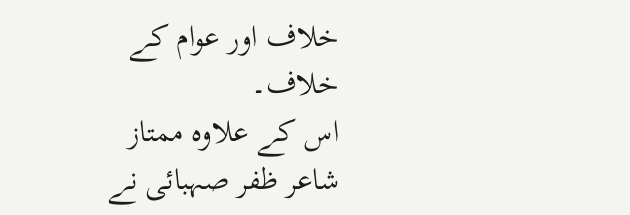خلاف اور عوام کے خلاف۔
اس کے علاوہ ممتاز شاعر ظفر صہبائی نے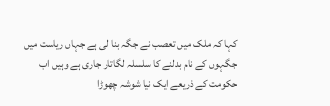کہا کہ ملک میں تعصب نے جگہ بنا لی ہے جہاں ریاست میں جگہوں کے نام بدلنے کا سلسلہ لگاتار جاری ہے وہیں اب حکومت کے ذریعے ایک نیا شوشہ چھوڑا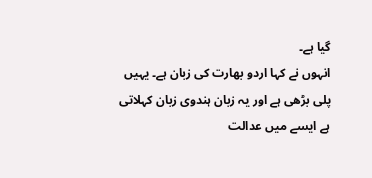گیا ہے۔
انہوں نے کہا اردو بھارت کی زبان ہے۔ یہیں پلی بڑھی ہے اور یہ زبان ہندوی زبان کہلاتی ہے ایسے میں عدالت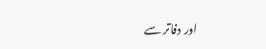اور دفاتر سے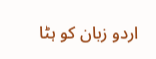اردو زبان کو ہٹا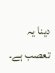دینا یہ تعصب ہے۔